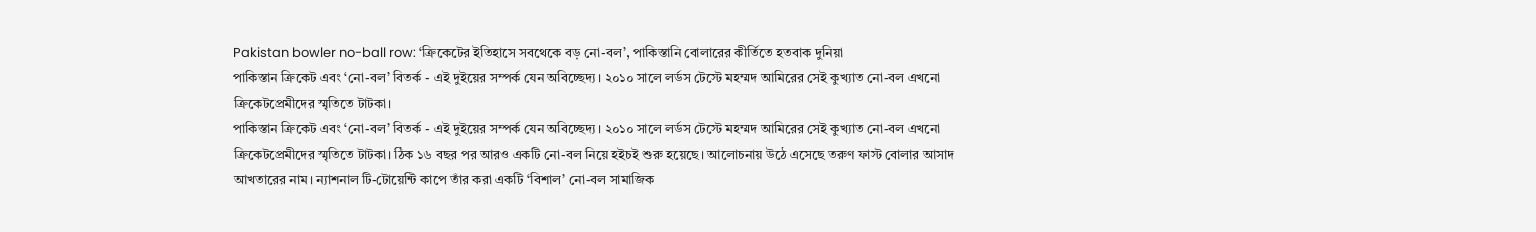Pakistan bowler no-ball row: ‘ক্রিকেটের ইতিহাসে সবথেকে বড় নো-বল’, পাকিস্তানি বোলারের কীর্তিতে হতবাক দুনিয়া
পাকিস্তান ক্রিকেট এবং ‘নো-বল’ বিতর্ক - এই দুইয়ের সম্পর্ক যেন অবিচ্ছেদ্য। ২০১০ সালে লর্ডস টেস্টে মহম্মদ আমিরের সেই কুখ্যাত নো-বল এখনো ক্রিকেটপ্রেমীদের স্মৃতিতে টাটকা।
পাকিস্তান ক্রিকেট এবং ‘নো-বল’ বিতর্ক - এই দুইয়ের সম্পর্ক যেন অবিচ্ছেদ্য। ২০১০ সালে লর্ডস টেস্টে মহম্মদ আমিরের সেই কুখ্যাত নো-বল এখনো ক্রিকেটপ্রেমীদের স্মৃতিতে টাটকা। ঠিক ১৬ বছর পর আরও একটি নো-বল নিয়ে হইচই শুরু হয়েছে। আলোচনায় উঠে এসেছে তরুণ ফাস্ট বোলার আসাদ আখতারের নাম। ন্যাশনাল টি-টোয়েন্টি কাপে তাঁর করা একটি ‘বিশাল’ নো-বল সামাজিক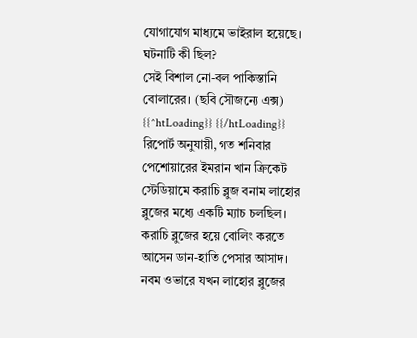যোগাযোগ মাধ্যমে ভাইরাল হয়েছে।
ঘটনাটি কী ছিল?
সেই বিশাল নো-বল পাকিস্তানি বোলারের। (ছবি সৌজন্যে এক্স)
{{^htLoading}} {{/htLoading}}
রিপোর্ট অনুযায়ী, গত শনিবার পেশোয়ারের ইমরান খান ক্রিকেট স্টেডিয়ামে করাচি ব্লুজ বনাম লাহোর ব্লুজের মধ্যে একটি ম্যাচ চলছিল। করাচি ব্লুজের হয়ে বোলিং করতে আসেন ডান-হাতি পেসার আসাদ। নবম ওভারে যখন লাহোর ব্লুজের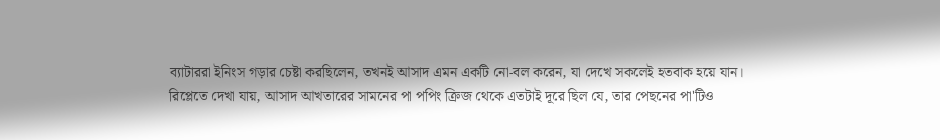ব্যাটাররা ইনিংস গড়ার চেষ্টা করছিলেন, তখনই আসাদ এমন একটি নো-বল করেন, যা দেখে সকলেই হতবাক হয়ে যান।
রিপ্লেতে দেখা যায়, আসাদ আখতারের সামনের পা পপিং ক্রিজ থেকে এতটাই দূরে ছিল যে, তার পেছনের পা'টিও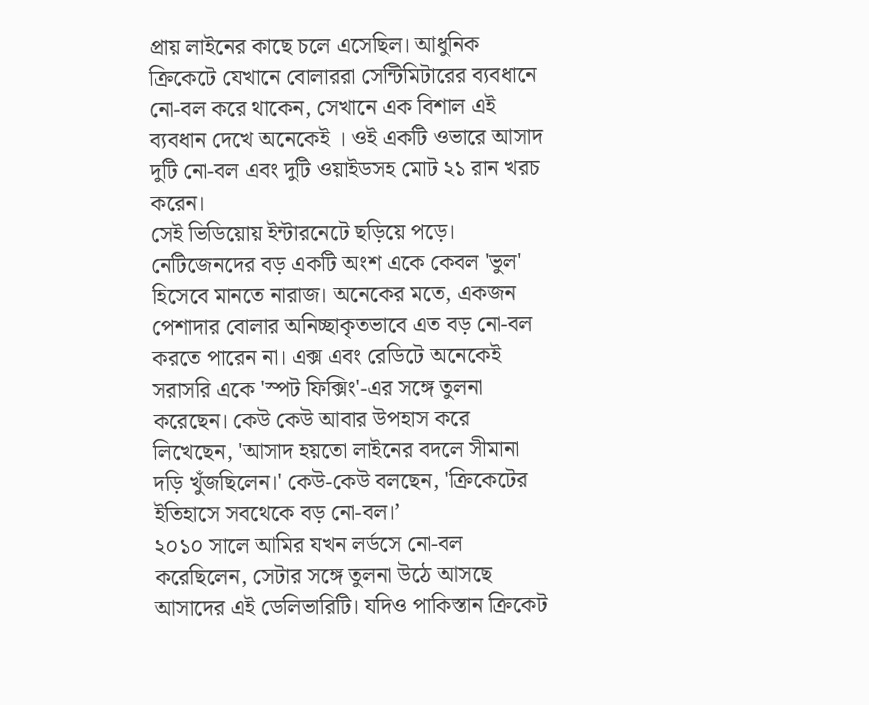প্রায় লাইনের কাছে চলে এসেছিল। আধুনিক ক্রিকেটে যেখানে বোলাররা সেন্টিমিটারের ব্যবধানে নো-বল করে থাকেন, সেখানে এক বিশাল এই ব্যবধান দেখে অনেকেই । ওই একটি ওভারে আসাদ দুটি নো-বল এবং দুটি ওয়াইডসহ মোট ২১ রান খরচ করেন।
সেই ভিডিয়োয় ইন্টারনেটে ছড়িয়ে পড়ে। নেটিজেনদের বড় একটি অংশ একে কেবল 'ভুল' হিসেবে মানতে নারাজ। অনেকের মতে, একজন পেশাদার বোলার অনিচ্ছাকৃতভাবে এত বড় নো-বল করতে পারেন না। এক্স এবং রেডিটে অনেকেই সরাসরি একে 'স্পট ফিক্সিং'-এর সঙ্গে তুলনা করেছেন। কেউ কেউ আবার উপহাস করে লিখেছেন, 'আসাদ হয়তো লাইনের বদলে সীমানা দড়ি খুঁজছিলেন।' কেউ-কেউ বলছেন, 'ক্রিকেটের ইতিহাসে সবথেকে বড় নো-বল।’
২০১০ সালে আমির যখন লর্ডসে নো-বল করেছিলেন, সেটার সঙ্গে তুলনা উঠে আসছে আসাদের এই ডেলিভারিটি। যদিও পাকিস্তান ক্রিকেট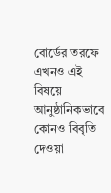বোর্ডের তরফে এখনও এই বিষয়ে আনুষ্ঠানিকভাবে কোনও বিবৃতি দেওয়া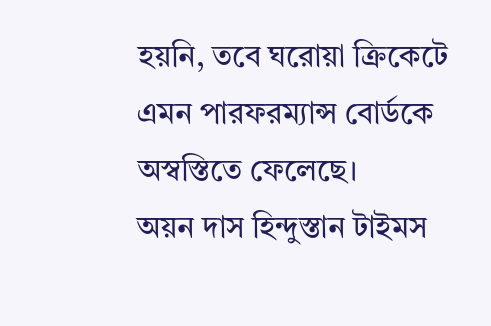হয়নি, তবে ঘরোয়া ক্রিকেটে এমন পারফরম্যান্স বোর্ডকে অস্বস্তিতে ফেলেছে।
অয়ন দাস হিন্দুস্তান টাইমস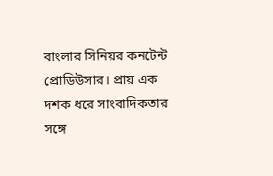বাংলার সিনিয়র কনটেন্ট প্রোডিউসার। প্রায় এক দশক ধরে সাংবাদিকতার সঙ্গে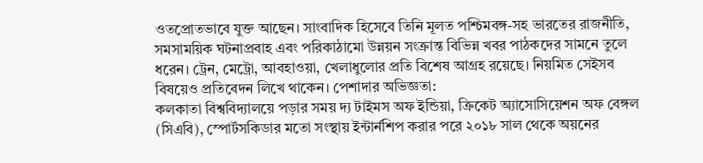ওতপ্রোতভাবে যুক্ত আছেন। সাংবাদিক হিসেবে তিনি মূলত পশ্চিমবঙ্গ-সহ ভারতের রাজনীতি, সমসাময়িক ঘটনাপ্রবাহ এবং পরিকাঠামো উন্নয়ন সংক্রান্ত বিভিন্ন খবর পাঠকদের সামনে তুলে ধরেন। ট্রেন, মেট্রো, আবহাওয়া, খেলাধুলোর প্রতি বিশেষ আগ্রহ রয়েছে। নিয়মিত সেইসব বিষয়েও প্রতিবেদন লিখে থাকেন। পেশাদার অভিজ্ঞতা:
কলকাতা বিশ্ববিদ্যালয়ে পড়ার সময় দ্য টাইমস অফ ইন্ডিয়া, ক্রিকেট অ্যাসোসিয়েশন অফ বেঙ্গল (সিএবি), স্পোর্টসকিডার মতো সংস্থায় ইন্টার্নশিপ করার পরে ২০১৮ সাল থেকে অয়নের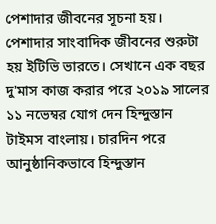পেশাদার জীবনের সূচনা হয়। পেশাদার সাংবাদিক জীবনের শুরুটা হয় ইটিভি ভারতে। সেখানে এক বছর দু'মাস কাজ করার পরে ২০১৯ সালের ১১ নভেম্বর যোগ দেন হিন্দুস্তান টাইমস বাংলায়। চারদিন পরে আনুষ্ঠানিকভাবে হিন্দুস্তান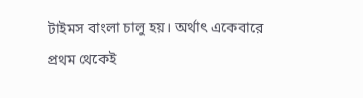টাইমস বাংলা চালু হয়। অর্থাৎ একেবারে প্রথম থেকেই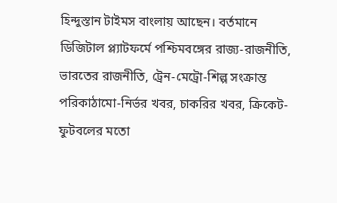হিন্দুস্তান টাইমস বাংলায় আছেন। বর্তমানে ডিজিটাল প্ল্যাটফর্মে পশ্চিমবঙ্গের রাজ্য-রাজনীতি, ভারতের রাজনীতি, ট্রেন-মেট্রো-শিল্প সংক্রান্ত পরিকাঠামো-নির্ভর খবর, চাকরির খবর, ক্রিকেট-ফুটবলের মতো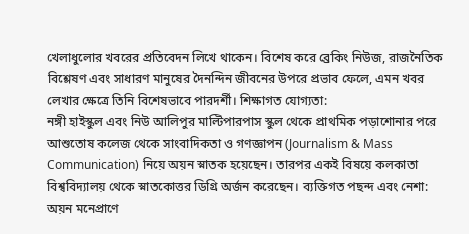খেলাধুলোর খবরের প্রতিবেদন লিখে থাকেন। বিশেষ করে ব্রেকিং নিউজ, রাজনৈতিক বিশ্লেষণ এবং সাধারণ মানুষের দৈনন্দিন জীবনের উপরে প্রভাব ফেলে, এমন খবর লেখার ক্ষেত্রে তিনি বিশেষভাবে পারদর্শী। শিক্ষাগত যোগ্যতা:
নঙ্গী হাইস্কুল এবং নিউ আলিপুর মাল্টিপারপাস স্কুল থেকে প্রাথমিক পড়াশোনার পরে আশুতোষ কলেজ থেকে সাংবাদিকতা ও গণজ্ঞাপন (Journalism & Mass Communication) নিয়ে অয়ন স্নাতক হয়েছেন। তারপর একই বিষয়ে কলকাতা বিশ্ববিদ্যালয় থেকে স্নাতকোত্তর ডিগ্রি অর্জন করেছেন। ব্যক্তিগত পছন্দ এবং নেশা:
অয়ন মনেপ্রাণে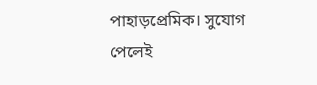পাহাড়প্রেমিক। সুযোগ পেলেই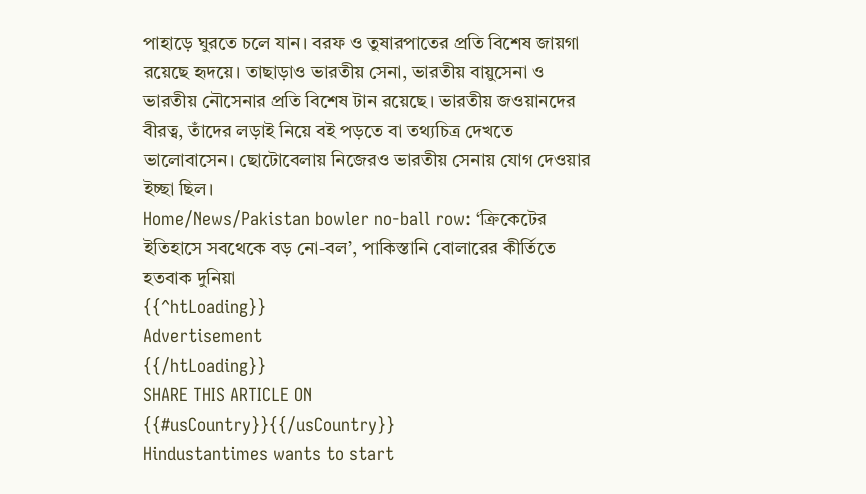পাহাড়ে ঘুরতে চলে যান। বরফ ও তুষারপাতের প্রতি বিশেষ জায়গা রয়েছে হৃদয়ে। তাছাড়াও ভারতীয় সেনা, ভারতীয় বায়ুসেনা ও ভারতীয় নৌসেনার প্রতি বিশেষ টান রয়েছে। ভারতীয় জওয়ানদের বীরত্ব, তাঁদের লড়াই নিয়ে বই পড়তে বা তথ্যচিত্র দেখতে ভালোবাসেন। ছোটোবেলায় নিজেরও ভারতীয় সেনায় যোগ দেওয়ার ইচ্ছা ছিল।
Home/News/Pakistan bowler no-ball row: ‘ক্রিকেটের ইতিহাসে সবথেকে বড় নো-বল’, পাকিস্তানি বোলারের কীর্তিতে হতবাক দুনিয়া
{{^htLoading}}
Advertisement
{{/htLoading}}
SHARE THIS ARTICLE ON
{{#usCountry}}{{/usCountry}}
Hindustantimes wants to start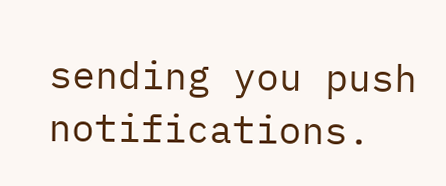sending you push notifications.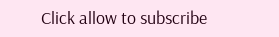Click allow to subscribe